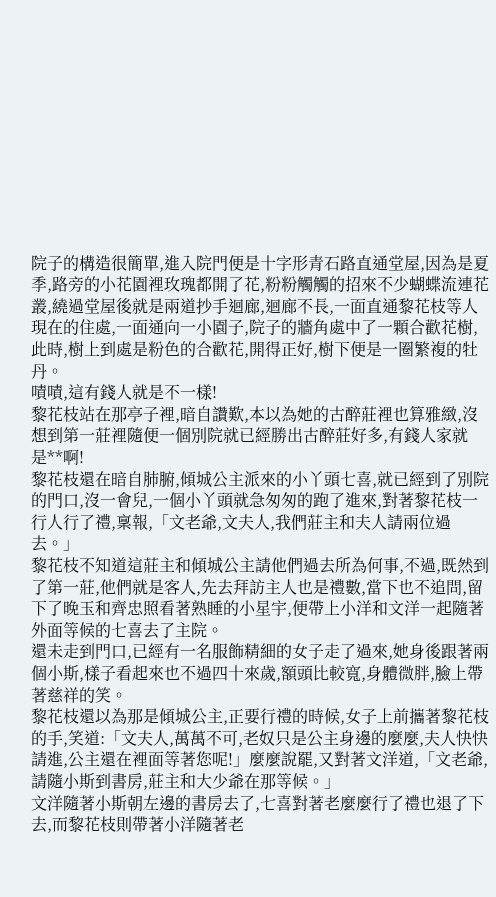院子的構造很簡單,進入院門便是十字形青石路直通堂屋,因為是夏季,路旁的小花園裡玫瑰都開了花,粉粉觸觸的招來不少蝴蝶流連花叢,繞過堂屋後就是兩道抄手迴廊,迴廊不長,一面直通黎花枝等人現在的住處,一面通向一小園子,院子的牆角處中了一顆合歡花樹,此時,樹上到處是粉色的合歡花,開得正好,樹下便是一圈繁複的牡丹。
嘖嘖,這有錢人就是不一樣!
黎花枝站在那亭子裡,暗自讚歎,本以為她的古醉莊裡也算雅緻,沒想到第一莊裡隨便一個別院就已經勝出古醉莊好多,有錢人家就是**啊!
黎花枝還在暗自肺腑,傾城公主派來的小丫頭七喜,就已經到了別院的門口,沒一會兒,一個小丫頭就急匆匆的跑了進來,對著黎花枝一行人行了禮,稟報,「文老爺,文夫人,我們莊主和夫人請兩位過去。」
黎花枝不知道這莊主和傾城公主請他們過去所為何事,不過,既然到了第一莊,他們就是客人,先去拜訪主人也是禮數,當下也不追問,留下了晚玉和齊忠照看著熟睡的小星宇,便帶上小洋和文洋一起隨著外面等候的七喜去了主院。
還未走到門口,已經有一名服飾精細的女子走了過來,她身後跟著兩個小斯,樣子看起來也不過四十來歲,額頭比較寬,身體微胖,臉上帶著慈祥的笑。
黎花枝還以為那是傾城公主,正要行禮的時候,女子上前攜著黎花枝的手,笑道:「文夫人,萬萬不可,老奴只是公主身邊的麼麼,夫人快快請進,公主還在裡面等著您呢!」麼麼說罷,又對著文洋道,「文老爺,請隨小斯到書房,莊主和大少爺在那等候。」
文洋隨著小斯朝左邊的書房去了,七喜對著老麼麼行了禮也退了下去,而黎花枝則帶著小洋隨著老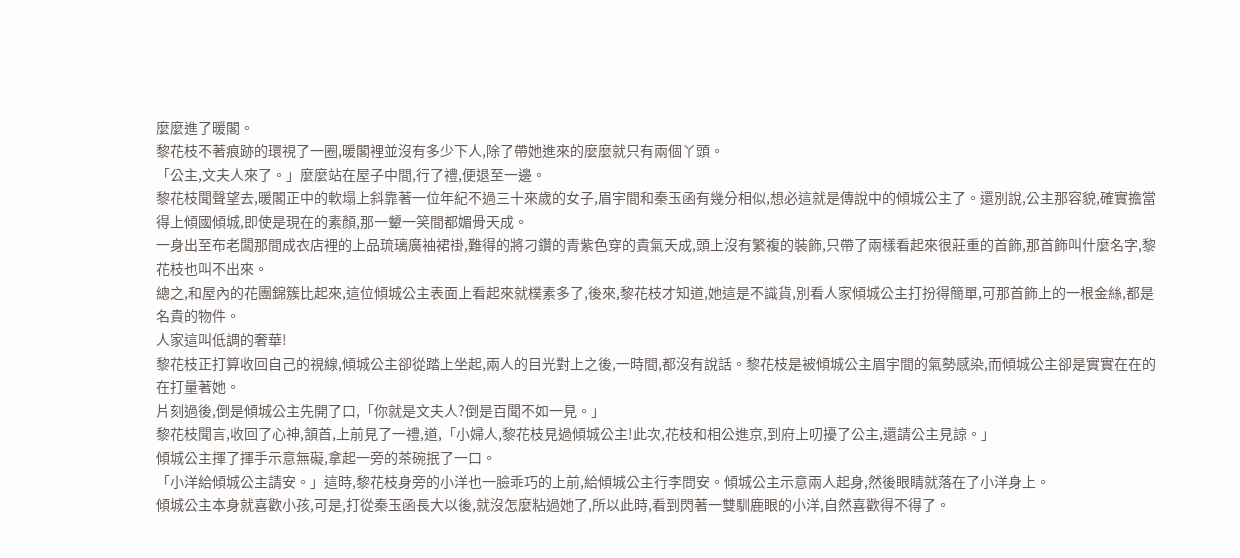麼麼進了暖閣。
黎花枝不著痕跡的環視了一圈,暖閣裡並沒有多少下人,除了帶她進來的麼麼就只有兩個丫頭。
「公主,文夫人來了。」麼麼站在屋子中間,行了禮,便退至一邊。
黎花枝聞聲望去,暖閣正中的軟塌上斜靠著一位年紀不過三十來歲的女子,眉宇間和秦玉函有幾分相似,想必這就是傳說中的傾城公主了。還別說,公主那容貌,確實擔當得上傾國傾城,即使是現在的素顏,那一顰一笑間都媚骨天成。
一身出至布老闆那間成衣店裡的上品琉璃廣袖裙褂,難得的將刁鑽的青紫色穿的貴氣天成,頭上沒有繁複的裝飾,只帶了兩樣看起來很莊重的首飾,那首飾叫什麼名字,黎花枝也叫不出來。
總之,和屋內的花團錦簇比起來,這位傾城公主表面上看起來就樸素多了,後來,黎花枝才知道,她這是不識貨,別看人家傾城公主打扮得簡單,可那首飾上的一根金絲,都是名貴的物件。
人家這叫低調的奢華!
黎花枝正打算收回自己的視線,傾城公主卻從踏上坐起,兩人的目光對上之後,一時間,都沒有說話。黎花枝是被傾城公主眉宇間的氣勢感染,而傾城公主卻是實實在在的在打量著她。
片刻過後,倒是傾城公主先開了口,「你就是文夫人?倒是百聞不如一見。」
黎花枝聞言,收回了心神,頷首,上前見了一禮,道,「小婦人,黎花枝見過傾城公主!此次,花枝和相公進京,到府上叨擾了公主,還請公主見諒。」
傾城公主揮了揮手示意無礙,拿起一旁的茶碗抿了一口。
「小洋給傾城公主請安。」這時,黎花枝身旁的小洋也一臉乖巧的上前,給傾城公主行李問安。傾城公主示意兩人起身,然後眼睛就落在了小洋身上。
傾城公主本身就喜歡小孩,可是,打從秦玉函長大以後,就沒怎麼粘過她了,所以此時,看到閃著一雙馴鹿眼的小洋,自然喜歡得不得了。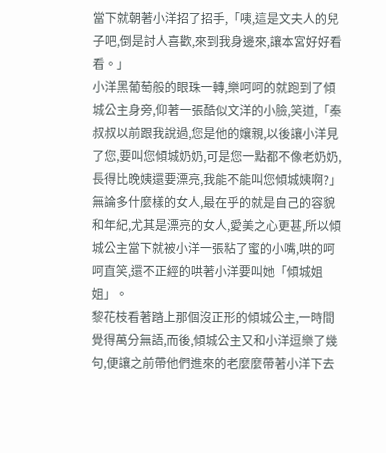當下就朝著小洋招了招手,「咦,這是文夫人的兒子吧,倒是討人喜歡,來到我身邊來,讓本宮好好看看。」
小洋黑葡萄般的眼珠一轉,樂呵呵的就跑到了傾城公主身旁,仰著一張酷似文洋的小臉,笑道,「秦叔叔以前跟我說過,您是他的孃親,以後讓小洋見了您,要叫您傾城奶奶,可是您一點都不像老奶奶,長得比晚姨還要漂亮,我能不能叫您傾城姨啊?」
無論多什麼樣的女人,最在乎的就是自己的容貌和年紀,尤其是漂亮的女人,愛美之心更甚,所以傾城公主當下就被小洋一張粘了蜜的小嘴,哄的呵呵直笑,還不正經的哄著小洋要叫她「傾城姐姐」。
黎花枝看著踏上那個沒正形的傾城公主,一時間覺得萬分無語,而後,傾城公主又和小洋逗樂了幾句,便讓之前帶他們進來的老麼麼帶著小洋下去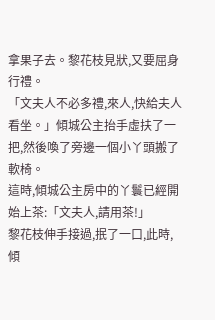拿果子去。黎花枝見狀,又要屈身行禮。
「文夫人不必多禮,來人,快給夫人看坐。」傾城公主抬手虛扶了一把,然後喚了旁邊一個小丫頭搬了軟椅。
這時,傾城公主房中的丫鬟已經開始上茶:「文夫人,請用茶!」
黎花枝伸手接過,抿了一口,此時,傾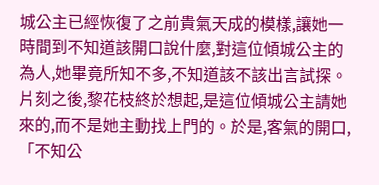城公主已經恢復了之前貴氣天成的模樣,讓她一時間到不知道該開口說什麼,對這位傾城公主的為人,她畢竟所知不多,不知道該不該出言試探。
片刻之後,黎花枝終於想起,是這位傾城公主請她來的,而不是她主動找上門的。於是,客氣的開口,「不知公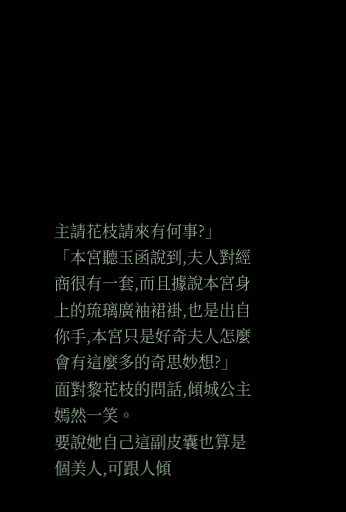主請花枝請來有何事?」
「本宮聽玉函說到,夫人對經商很有一套,而且據說本宮身上的琉璃廣袖裙褂,也是出自你手,本宮只是好奇夫人怎麼會有這麼多的奇思妙想?」面對黎花枝的問話,傾城公主嫣然一笑。
要說她自己這副皮囊也算是個美人,可跟人傾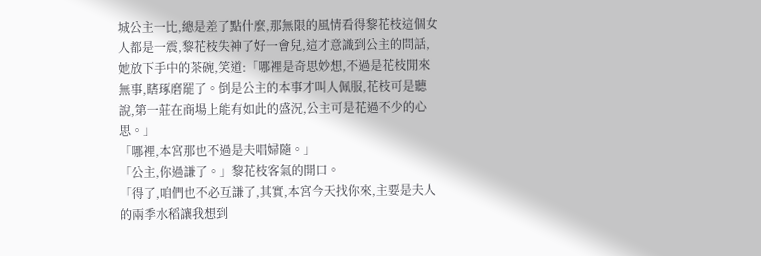城公主一比,總是差了點什麼,那無限的風情看得黎花枝這個女人都是一震,黎花枝失神了好一會兒,這才意識到公主的問話,她放下手中的茶碗,笑道:「哪裡是奇思妙想,不過是花枝閒來無事,瞎琢磨罷了。倒是公主的本事才叫人佩服,花枝可是聽說,第一莊在商場上能有如此的盛況,公主可是花過不少的心思。」
「哪裡,本宮那也不過是夫唱婦隨。」
「公主,你過謙了。」黎花枝客氣的開口。
「得了,咱們也不必互謙了,其實,本宮今天找你來,主要是夫人的兩季水稻讓我想到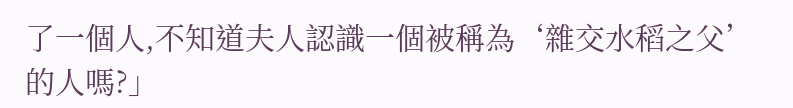了一個人,不知道夫人認識一個被稱為‘雜交水稻之父’的人嗎?」